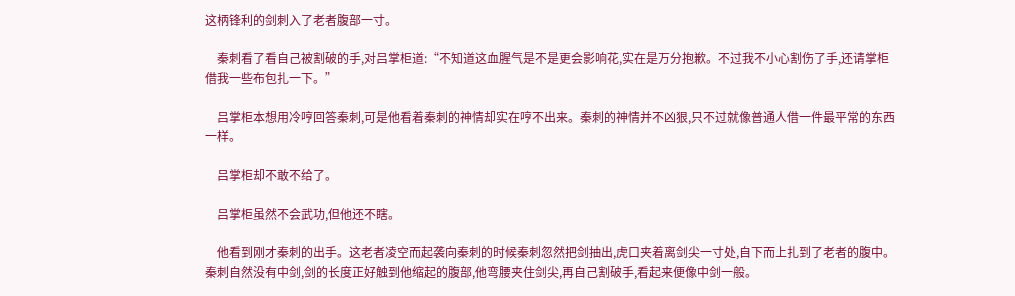这柄锋利的剑刺入了老者腹部一寸。

    秦刺看了看自己被割破的手,对吕掌柜道:“不知道这血腥气是不是更会影响花,实在是万分抱歉。不过我不小心割伤了手,还请掌柜借我一些布包扎一下。”

    吕掌柜本想用冷哼回答秦刺,可是他看着秦刺的神情却实在哼不出来。秦刺的神情并不凶狠,只不过就像普通人借一件最平常的东西一样。

    吕掌柜却不敢不给了。

    吕掌柜虽然不会武功,但他还不瞎。

    他看到刚才秦刺的出手。这老者凌空而起袭向秦刺的时候秦刺忽然把剑抽出,虎口夹着离剑尖一寸处,自下而上扎到了老者的腹中。秦刺自然没有中剑,剑的长度正好触到他缩起的腹部,他弯腰夹住剑尖,再自己割破手,看起来便像中剑一般。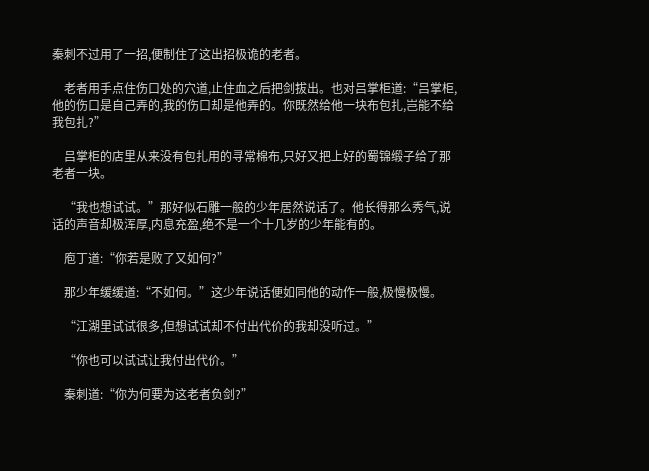秦刺不过用了一招,便制住了这出招极诡的老者。

    老者用手点住伤口处的穴道,止住血之后把剑拔出。也对吕掌柜道:“吕掌柜,他的伤口是自己弄的,我的伤口却是他弄的。你既然给他一块布包扎,岂能不给我包扎?”

    吕掌柜的店里从来没有包扎用的寻常棉布,只好又把上好的蜀锦缎子给了那老者一块。

    “我也想试试。”那好似石雕一般的少年居然说话了。他长得那么秀气,说话的声音却极浑厚,内息充盈,绝不是一个十几岁的少年能有的。

    庖丁道:“你若是败了又如何?”

    那少年缓缓道:“不如何。”这少年说话便如同他的动作一般,极慢极慢。

    “江湖里试试很多,但想试试却不付出代价的我却没听过。”

    “你也可以试试让我付出代价。”

    秦刺道:“你为何要为这老者负剑?”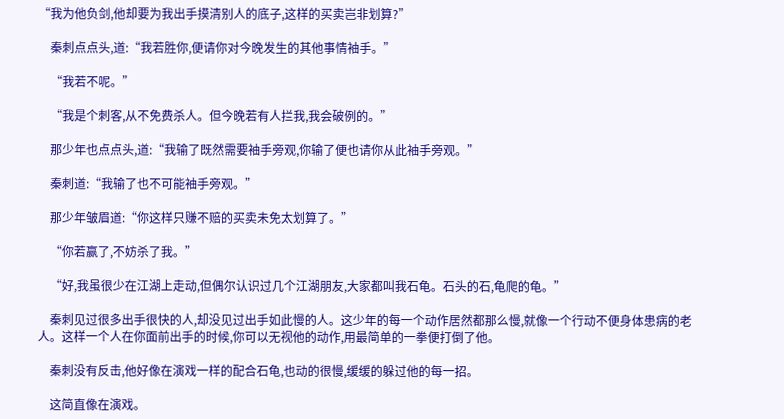“我为他负剑,他却要为我出手摸清别人的底子,这样的买卖岂非划算?”

    秦刺点点头,道:“我若胜你,便请你对今晚发生的其他事情袖手。”

    “我若不呢。”

    “我是个刺客,从不免费杀人。但今晚若有人拦我,我会破例的。”

    那少年也点点头,道:“我输了既然需要袖手旁观,你输了便也请你从此袖手旁观。”

    秦刺道:“我输了也不可能袖手旁观。”

    那少年皱眉道:“你这样只赚不赔的买卖未免太划算了。”

    “你若赢了,不妨杀了我。”

    “好,我虽很少在江湖上走动,但偶尔认识过几个江湖朋友,大家都叫我石龟。石头的石,龟爬的龟。”

    秦刺见过很多出手很快的人,却没见过出手如此慢的人。这少年的每一个动作居然都那么慢,就像一个行动不便身体患病的老人。这样一个人在你面前出手的时候,你可以无视他的动作,用最简单的一拳便打倒了他。

    秦刺没有反击,他好像在演戏一样的配合石龟,也动的很慢,缓缓的躲过他的每一招。

    这简直像在演戏。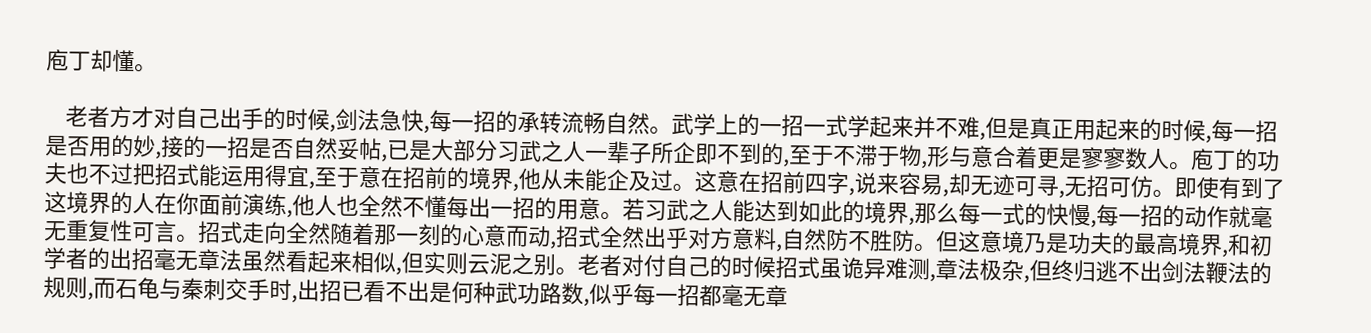庖丁却懂。

    老者方才对自己出手的时候,剑法急快,每一招的承转流畅自然。武学上的一招一式学起来并不难,但是真正用起来的时候,每一招是否用的妙,接的一招是否自然妥帖,已是大部分习武之人一辈子所企即不到的,至于不滞于物,形与意合着更是寥寥数人。庖丁的功夫也不过把招式能运用得宜,至于意在招前的境界,他从未能企及过。这意在招前四字,说来容易,却无迹可寻,无招可仿。即使有到了这境界的人在你面前演练,他人也全然不懂每出一招的用意。若习武之人能达到如此的境界,那么每一式的快慢,每一招的动作就毫无重复性可言。招式走向全然随着那一刻的心意而动,招式全然出乎对方意料,自然防不胜防。但这意境乃是功夫的最高境界,和初学者的出招毫无章法虽然看起来相似,但实则云泥之别。老者对付自己的时候招式虽诡异难测,章法极杂,但终归逃不出剑法鞭法的规则,而石龟与秦刺交手时,出招已看不出是何种武功路数,似乎每一招都毫无章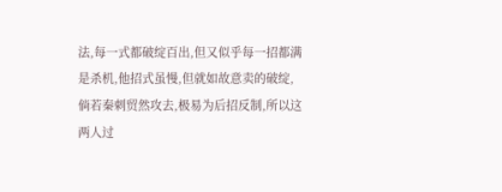法,每一式都破绽百出,但又似乎每一招都满是杀机,他招式虽慢,但就如故意卖的破绽,倘若秦刺贸然攻去,极易为后招反制,所以这两人过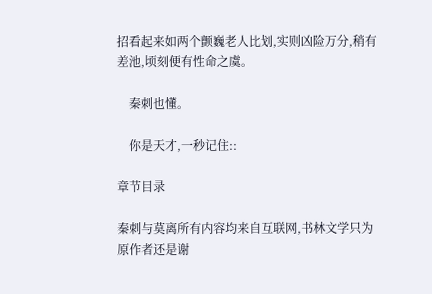招看起来如两个颤巍老人比划,实则凶险万分,稍有差池,顷刻便有性命之虞。

    秦刺也懂。

    你是天才,一秒记住::

章节目录

秦刺与莫离所有内容均来自互联网,书林文学只为原作者还是谢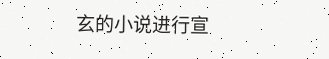玄的小说进行宣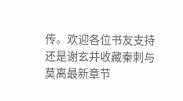传。欢迎各位书友支持还是谢玄并收藏秦刺与莫离最新章节